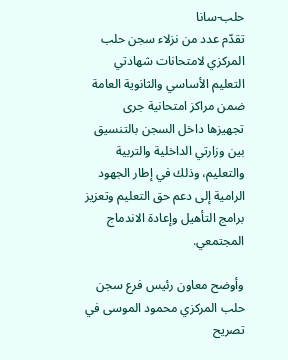حلب-سانا
تقدّم عدد من نزلاء سجن حلب المركزي لامتحانات شهادتي التعليم الأساسي والثانوية العامة ضمن مراكز امتحانية جرى تجهيزها داخل السجن بالتنسيق بين وزارتي الداخلية والتربية والتعليم، وذلك في إطار الجهود الرامية إلى دعم حق التعليم وتعزيز برامج التأهيل وإعادة الاندماج المجتمعي.

وأوضح معاون رئيس فرع سجن حلب المركزي محمود الموسى في تصريح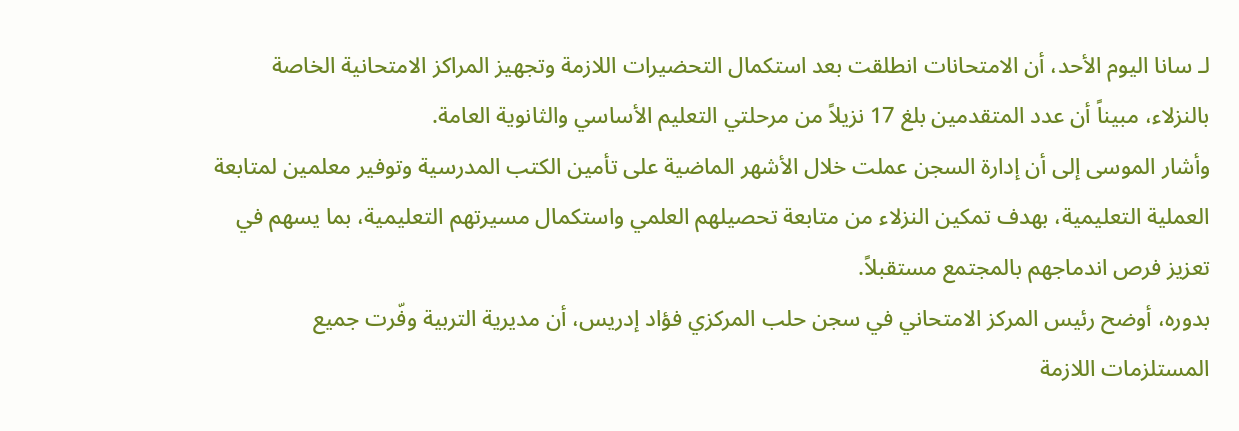لـ سانا اليوم الأحد، أن الامتحانات انطلقت بعد استكمال التحضيرات اللازمة وتجهيز المراكز الامتحانية الخاصة بالنزلاء، مبيناً أن عدد المتقدمين بلغ 17 نزيلاً من مرحلتي التعليم الأساسي والثانوية العامة.
وأشار الموسى إلى أن إدارة السجن عملت خلال الأشهر الماضية على تأمين الكتب المدرسية وتوفير معلمين لمتابعة العملية التعليمية، بهدف تمكين النزلاء من متابعة تحصيلهم العلمي واستكمال مسيرتهم التعليمية، بما يسهم في تعزيز فرص اندماجهم بالمجتمع مستقبلاً.
بدوره، أوضح رئيس المركز الامتحاني في سجن حلب المركزي فؤاد إدريس، أن مديرية التربية وفّرت جميع المستلزمات اللازمة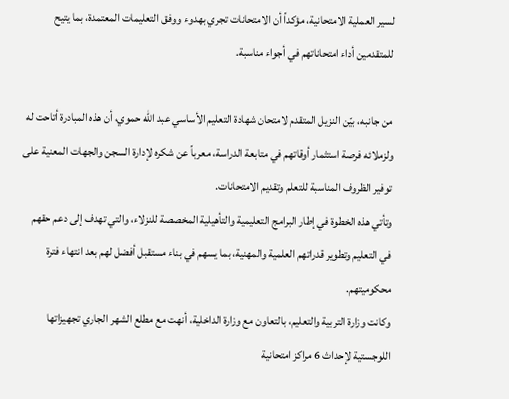لسير العملية الامتحانية، مؤكداً أن الامتحانات تجري بهدوء ووفق التعليمات المعتمدة، بما يتيح للمتقدمين أداء امتحاناتهم في أجواء مناسبة.

من جانبه، بيّن النزيل المتقدم لامتحان شهادة التعليم الأساسي عبد الله حموي، أن هذه المبادرة أتاحت له ولزملائه فرصة استثمار أوقاتهم في متابعة الدراسة، معرباً عن شكره لإدارة السجن والجهات المعنية على توفير الظروف المناسبة للتعلم وتقديم الامتحانات.
وتأتي هذه الخطوة في إطار البرامج التعليمية والتأهيلية المخصصة للنزلاء، والتي تهدف إلى دعم حقهم في التعليم وتطوير قدراتهم العلمية والمهنية، بما يسهم في بناء مستقبل أفضل لهم بعد انتهاء فترة محكوميتهم.
وكانت وزارة التربية والتعليم، بالتعاون مع وزارة الداخلية، أنهت مع مطلع الشهر الجاري تجهيزاتها اللوجستية لإحداث 6 مراكز امتحانية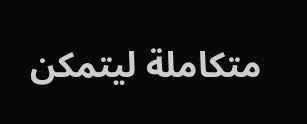متكاملة ليتمكن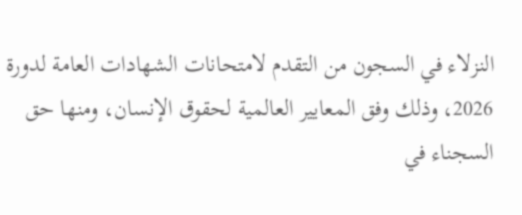النزلاء في السجون من التقدم لامتحانات الشهادات العامة لدورة 2026، وذلك وفق المعايير العالمية لحقوق الإنسان، ومنها حق السجناء في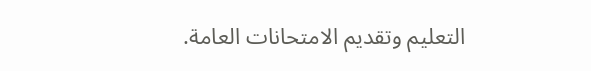التعليم وتقديم الامتحانات العامة.